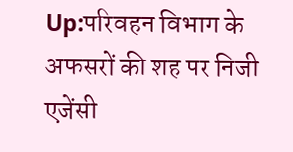Up:परिवहन विभाग के अफसरों की शह पर निजी एजेंसी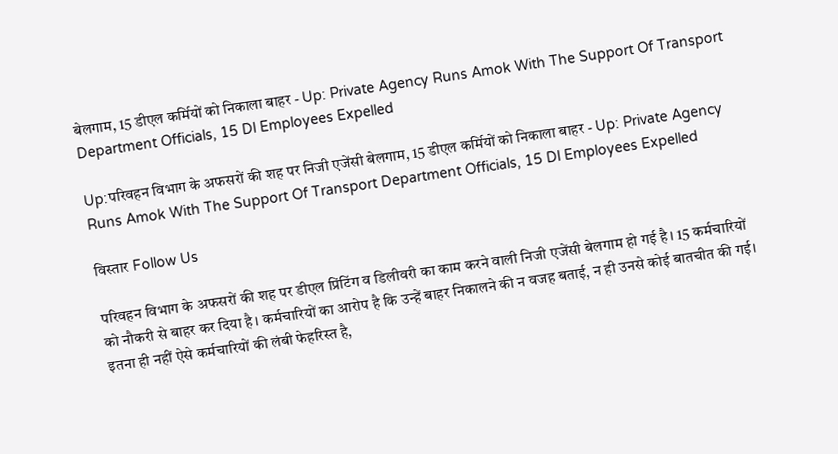बेलगाम, 15 डीएल कर्मियों को निकाला बाहर - Up: Private Agency Runs Amok With The Support Of Transport Department Officials, 15 Dl Employees Expelled

Up:परिवहन विभाग के अफसरों की शह पर निजी एजेंसी बेलगाम, 15 डीएल कर्मियों को निकाला बाहर - Up: Private Agency Runs Amok With The Support Of Transport Department Officials, 15 Dl Employees Expelled

विस्तार Follow Us

परिवहन विभाग के अफसरों की शह पर डीएल प्रिंटिंग व डिलीवरी का काम करने वाली निजी एजेंसी बेलगाम हो गई है। 15 कर्मचारियों को नौकरी से बाहर कर दिया है। कर्मचारियों का आरोप है कि उन्हें बाहर निकालने की न वजह बताई, न ही उनसे कोई बातचीत की गई। इतना ही नहीं ऐसे कर्मचारियों की लंबी फेहरिस्त है,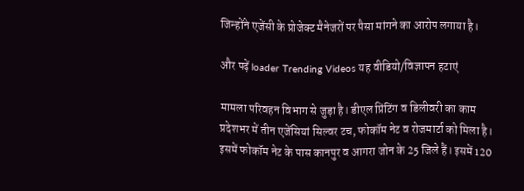जिन्होंने एजेंसी के प्रोजेक्ट मैनेजरों पर पैसा मांगने का आरोप लगाया है।

और पढ़ें loader Trending Videos यह वीडियो/विज्ञापन हटाएं

मामला परिवहन विभाग से जुड़ा है। डीएल प्रिंटिंग व डिलीवरी का काम प्रदेशभर में तीन एजेंसियां सिल्वर टच, फोकॉम नेट व रोजमार्टा को मिला है। इसमें फोकॉम नेट के पास कानपुर व आगरा जोन के 25 जिले हैं। इसमें 120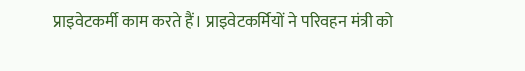प्राइवेटकर्मी काम करते हैं। प्राइवेटकर्मियों ने परिवहन मंत्री को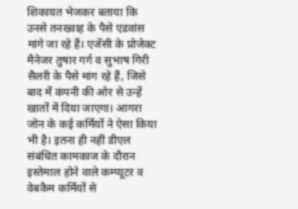शिकायत भेजकर बताया कि उनसे तनख्वाह के पैसे एडवांस मांगे जा रहे हैं। एजेंसी के प्रोजेक्ट मैनेजर तुषार गर्ग व सुभाष गिरी सैलरी के पैसे मांग रहे हैं, जिसे बाद में कंपनी की ओर से उन्हें खातों में दिया जाएगा। आगरा जोन के कई कर्मियों ने ऐसा किया भी है। इतना ही नहीं डीएल संबंधित कामकाज के दौरान इस्तेमाल होने वाले कम्प्यूटर व वेबकैम कर्मियों से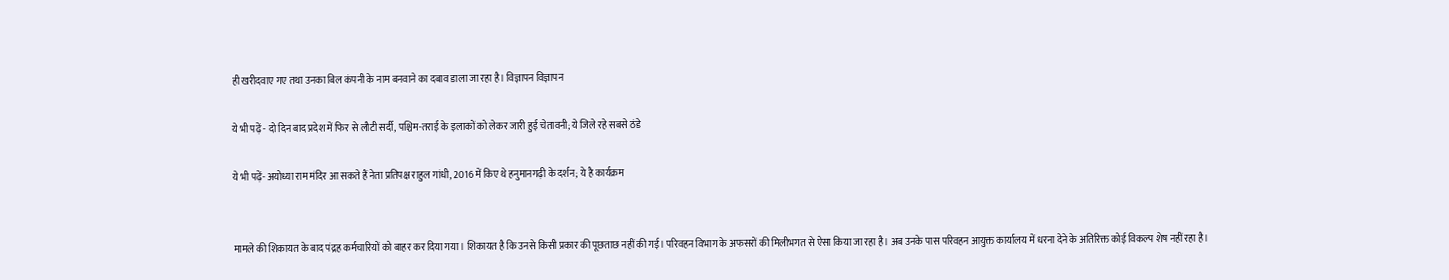ही खरीदवाए गए तथा उनका बिल कंपनी के नाम बनवाने का दबाव डाला जा रहा है। विज्ञापन विज्ञापन

ये भी पढ़ें - दो दिन बाद प्रदेश में फिर से लौटी सर्दी, पश्चिम-तराई के इलाकों को लेकर जारी हुई चेतावनी; ये जिले रहे सबसे ठंडे

ये भी पढ़ें- अयोध्या राम मंदिर आ सकते हैं नेता प्रतिपक्ष राहुल गांधी, 2016 में किए थे हनुमानगढ़ी के दर्शन; ये है कार्यक्रम


मामले की शिकायत के बाद पंद्रह कर्मचारियों को बाहर कर दिया गया। शिकायत है कि उनसे किसी प्रकार की पूछताछ नहीं की गई। परिवहन विभाग के अफसरों की मिलीभगत से ऐसा किया जा रहा है। अब उनके पास परिवहन आयुक्त कार्यालय में धरना देने के अतिरिक्त कोई विकल्प शेष नहीं रहा है।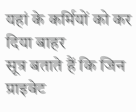यहां के कर्मियों को कर दिया बाहर
सूत्र बताते हैं कि जिन प्राइवेट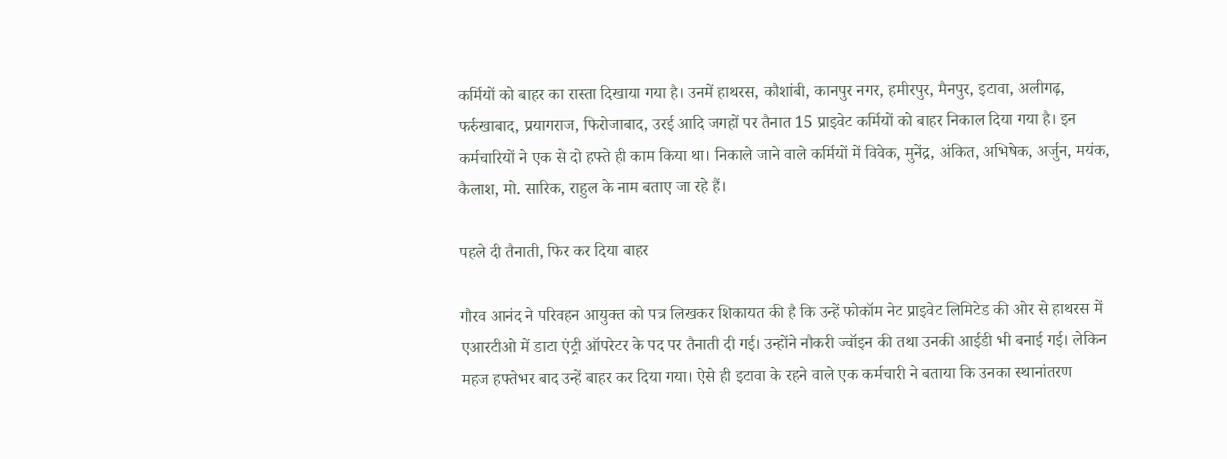कर्मियों को बाहर का रास्ता दिखाया गया है। उनमें हाथरस, कौशांबी, कानपुर नगर, हमीरपुर, मैनपुर, इटावा, अलीगढ़, फर्रुखाबाद, प्रयागराज, फिरोजाबाद, उरई आदि जगहों पर तैनात 15 प्राइवेट कर्मियों को बाहर निकाल दिया गया है। इन कर्मचारियों ने एक से दो हफ्ते ही काम किया था। निकाले जाने वाले कर्मियों में विवेक, मुनेंद्र, अंकित, अभिषेक, अर्जुन, मयंक, कैलाश, मो. सारिक, राहुल के नाम बताए जा रहे हैं।

पहले दी तैनाती, फिर कर दिया बाहर

गौरव आनंद ने परिवहन आयुक्त को पत्र लिखकर शिकायत की है कि उन्हें फोकॉम नेट प्राइवेट लिमिटेड की ओर से हाथरस में एआरटीओ में डाटा एंट्री ऑपरेटर के पद पर तैनाती दी गई। उन्होंने नौकरी ज्वॉइन की तथा उनकी आईडी भी बनाई गई। लेकिन महज हफ्तेभर बाद उन्हें बाहर कर दिया गया। ऐसे ही इटावा के रहने वाले एक कर्मचारी ने बताया कि उनका स्थानांतरण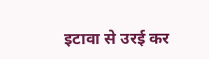इटावा से उरई कर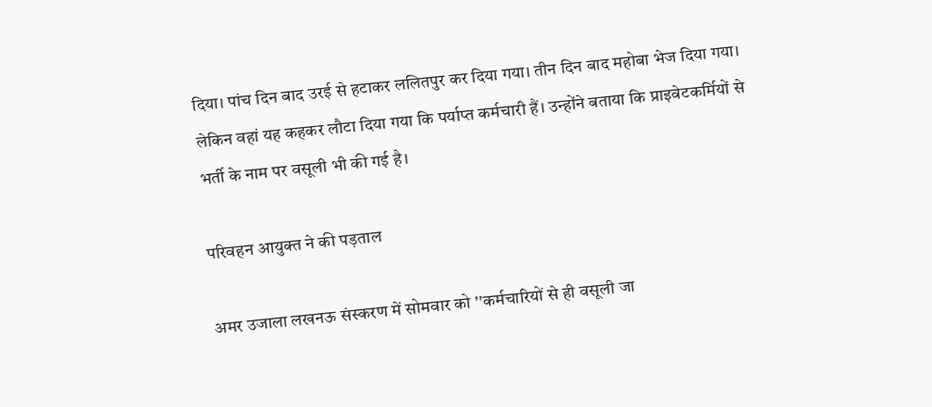दिया। पांच दिन बाद उरई से हटाकर ललितपुर कर दिया गया। तीन दिन बाद महोबा भेज दिया गया। लेकिन वहां यह कहकर लौटा दिया गया कि पर्याप्त कर्मचारी हैं। उन्होंने बताया कि प्राइवेटकर्मियों से भर्ती के नाम पर वसूली भी की गई है।

परिवहन आयुक्त ने की पड़ताल

अमर उजाला लखनऊ संस्करण में सोमवार को ''कर्मचारियों से ही वसूली जा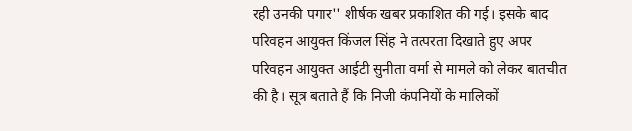रही उनकी पगार'' शीर्षक खबर प्रकाशित की गई। इसके बाद परिवहन आयुक्त किंजल सिंह ने तत्परता दिखाते हुए अपर परिवहन आयुक्त आईटी सुनीता वर्मा से मामले को लेकर बातचीत की है। सूत्र बताते हैं कि निजी कंपनियों के मालिकों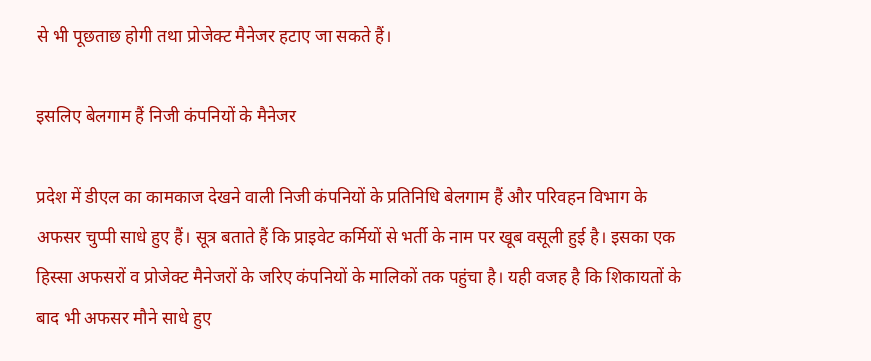से भी पूछताछ होगी तथा प्रोजेक्ट मैनेजर हटाए जा सकते हैं।

इसलिए बेलगाम हैं निजी कंपनियों के मैनेजर

प्रदेश में डीएल का कामकाज देखने वाली निजी कंपनियों के प्रतिनिधि बेलगाम हैं और परिवहन विभाग के अफसर चुप्पी साधे हुए हैं। सूत्र बताते हैं कि प्राइवेट कर्मियों से भर्ती के नाम पर खूब वसूली हुई है। इसका एक हिस्सा अफसरों व प्रोजेक्ट मैनेजरों के जरिए कंपनियों के मालिकों तक पहुंचा है। यही वजह है कि शिकायतों के बाद भी अफसर मौने साधे हुए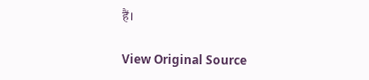हैं।

View Original Source